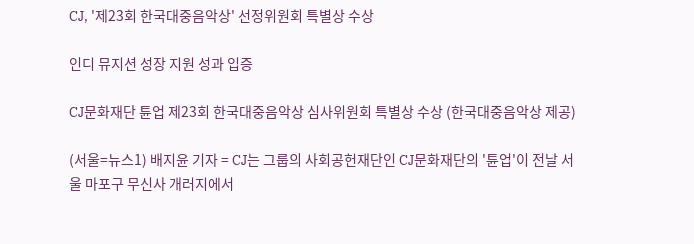CJ, '제23회 한국대중음악상' 선정위원회 특별상 수상

인디 뮤지션 성장 지원 성과 입증

CJ문화재단 튠업 제23회 한국대중음악상 심사위원회 특별상 수상 (한국대중음악상 제공)

(서울=뉴스1) 배지윤 기자 = CJ는 그룹의 사회공헌재단인 CJ문화재단의 '튠업'이 전날 서울 마포구 무신사 개러지에서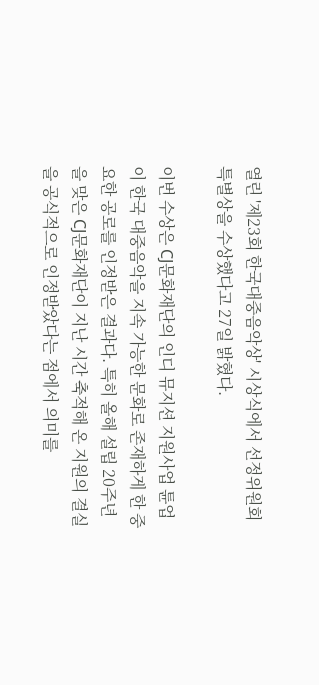열린 '제23회 한국대중음악상' 시상식에서 선정위원회 특별상을 수상했다고 27일 밝혔다.

이번 수상은 CJ문화재단의 인디 뮤지션 지원사업 튠업이 한국 대중음악을 지속 가능한 문화로 존재하게 한 중요한 공로를 인정받은 결과다. 특히 올해 설립 20주년을 맞은 CJ문화재단이 지난 시간 축적해 온 지원의 결실을 공식적으로 인정받았다는 점에서 의미를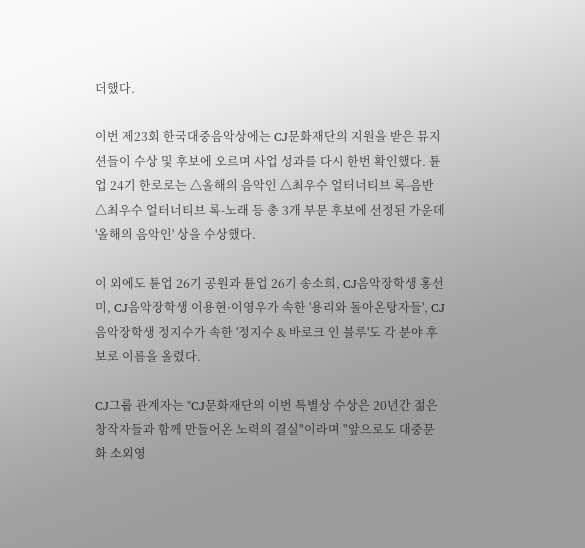더했다.

이번 제23회 한국대중음악상에는 CJ문화재단의 지원을 받은 뮤지션들이 수상 및 후보에 오르며 사업 성과를 다시 한번 확인했다. 튠업 24기 한로로는 △올해의 음악인 △최우수 얼터너티브 록-음반 △최우수 얼터너티브 록-노래 등 총 3개 부문 후보에 선정된 가운데 '올해의 음악인' 상을 수상했다.

이 외에도 튠업 26기 공원과 튠업 26기 송소희, CJ음악장학생 홍선미, CJ음악장학생 이용현·이영우가 속한 '용리와 돌아온탕자들', CJ음악장학생 정지수가 속한 '정지수 & 바로크 인 블루'도 각 분야 후보로 이름을 올렸다.

CJ그룹 관계자는 "CJ문화재단의 이번 특별상 수상은 20년간 젊은 창작자들과 함께 만들어온 노력의 결실"이라며 "앞으로도 대중문화 소외영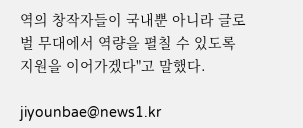역의 창작자들이 국내뿐 아니라 글로벌 무대에서 역량을 펼칠 수 있도록 지원을 이어가겠다"고 말했다.

jiyounbae@news1.kr